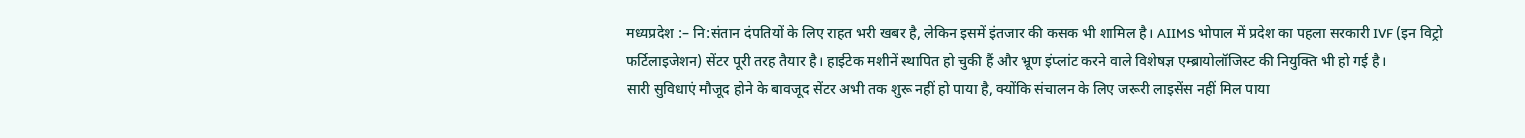मध्यप्रदेश :– नि:संतान दंपतियों के लिए राहत भरी खबर है, लेकिन इसमें इंतजार की कसक भी शामिल है। AIIMS भोपाल में प्रदेश का पहला सरकारी IVF (इन विट्रो फर्टिलाइजेशन) सेंटर पूरी तरह तैयार है। हाईटेक मशीनें स्थापित हो चुकी हैं और भ्रूण इंप्लांट करने वाले विशेषज्ञ एम्ब्रायोलॉजिस्ट की नियुक्ति भी हो गई है।
सारी सुविधाएं मौजूद होने के बावजूद सेंटर अभी तक शुरू नहीं हो पाया है, क्योंकि संचालन के लिए जरूरी लाइसेंस नहीं मिल पाया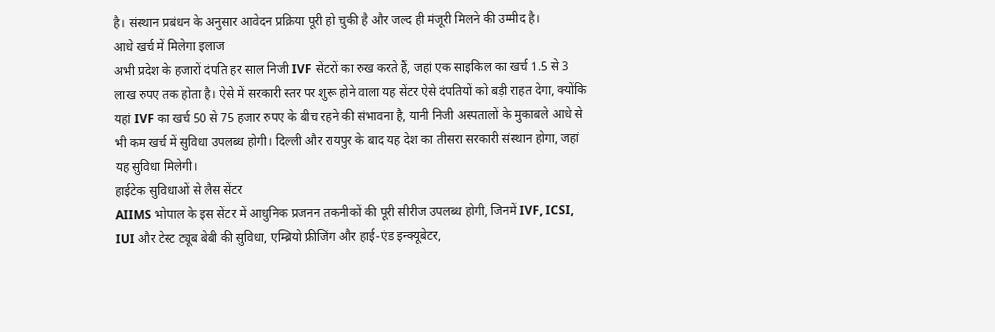है। संस्थान प्रबंधन के अनुसार आवेदन प्रक्रिया पूरी हो चुकी है और जल्द ही मंजूरी मिलने की उम्मीद है।
आधे खर्च में मिलेगा इलाज
अभी प्रदेश के हजारों दंपति हर साल निजी IVF सेंटरों का रुख करते हैं, जहां एक साइकिल का खर्च 1.5 से 3 लाख रुपए तक होता है। ऐसे में सरकारी स्तर पर शुरू होने वाला यह सेंटर ऐसे दंपतियों को बड़ी राहत देगा, क्योंकि यहां IVF का खर्च 50 से 75 हजार रुपए के बीच रहने की संभावना है, यानी निजी अस्पतालों के मुकाबले आधे से भी कम खर्च में सुविधा उपलब्ध होगी। दिल्ली और रायपुर के बाद यह देश का तीसरा सरकारी संस्थान होगा, जहां यह सुविधा मिलेगी।
हाईटेक सुविधाओं से लैस सेंटर
AIIMS भोपाल के इस सेंटर में आधुनिक प्रजनन तकनीकों की पूरी सीरीज उपलब्ध होगी, जिनमें IVF, ICSI, IUI और टेस्ट ट्यूब बेबी की सुविधा, एम्ब्रियो फ्रीजिंग और हाई-एंड इन्क्यूबेटर,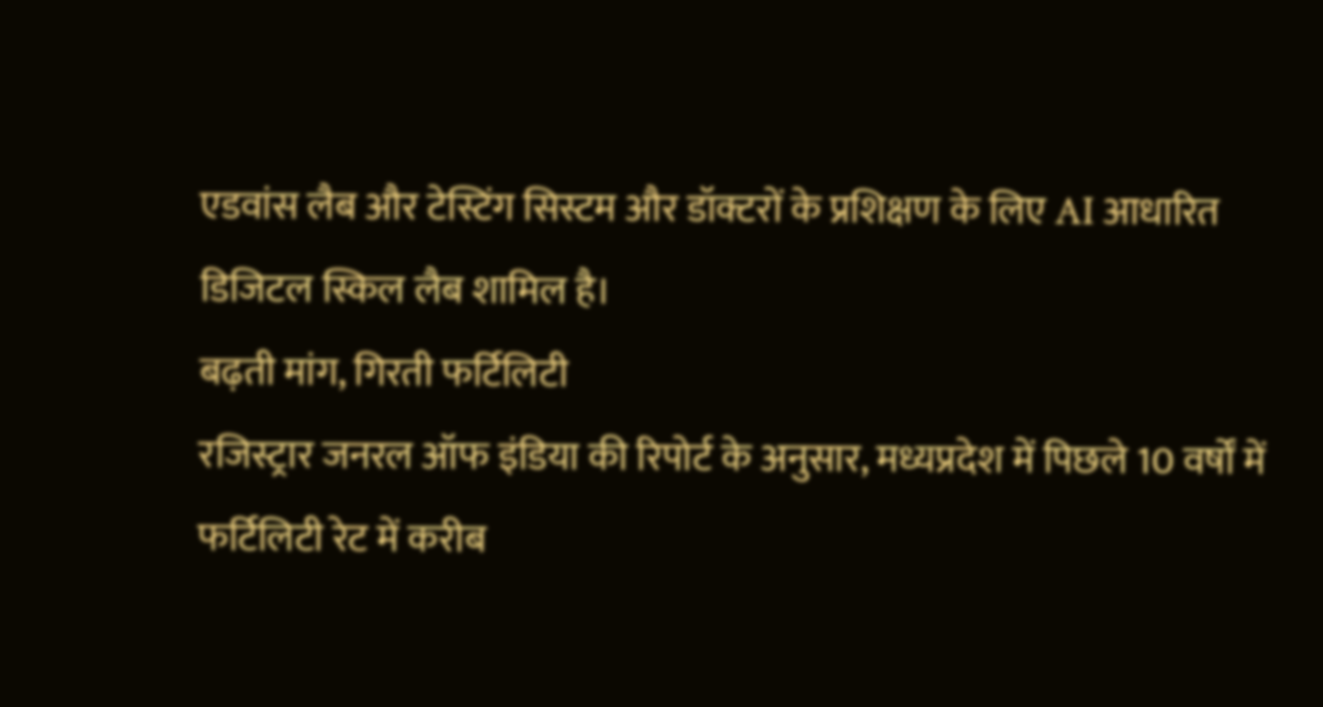एडवांस लैब और टेस्टिंग सिस्टम और डॉक्टरों के प्रशिक्षण के लिए AI आधारित डिजिटल स्किल लैब शामिल है।
बढ़ती मांग, गिरती फर्टिलिटी
रजिस्ट्रार जनरल ऑफ इंडिया की रिपोर्ट के अनुसार, मध्यप्रदेश में पिछले 10 वर्षों में फर्टिलिटी रेट में करीब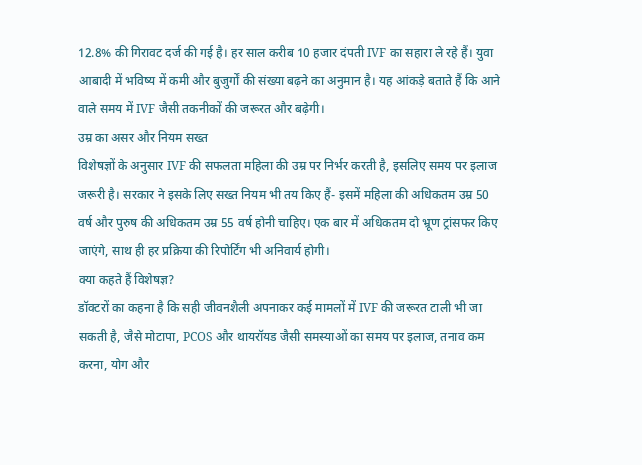12.8% की गिरावट दर्ज की गई है। हर साल करीब 10 हजार दंपती IVF का सहारा ले रहे हैं। युवा आबादी में भविष्य में कमी और बुजुर्गों की संख्या बढ़ने का अनुमान है। यह आंकड़े बताते हैं कि आने वाले समय में IVF जैसी तकनीकों की जरूरत और बढ़ेगी।
उम्र का असर और नियम सख्त
विशेषज्ञों के अनुसार IVF की सफलता महिला की उम्र पर निर्भर करती है, इसलिए समय पर इलाज जरूरी है। सरकार ने इसके लिए सख्त नियम भी तय किए हैं- इसमें महिला की अधिकतम उम्र 50 वर्ष और पुरुष की अधिकतम उम्र 55 वर्ष होनी चाहिए। एक बार में अधिकतम दो भ्रूण ट्रांसफर किए जाएंगे, साथ ही हर प्रक्रिया की रिपोर्टिंग भी अनिवार्य होगी।
क्या कहते हैं विशेषज्ञ?
डॉक्टरों का कहना है कि सही जीवनशैली अपनाकर कई मामलों में IVF की जरूरत टाली भी जा सकती है, जैसे मोटापा, PCOS और थायरॉयड जैसी समस्याओं का समय पर इलाज, तनाव कम करना, योग और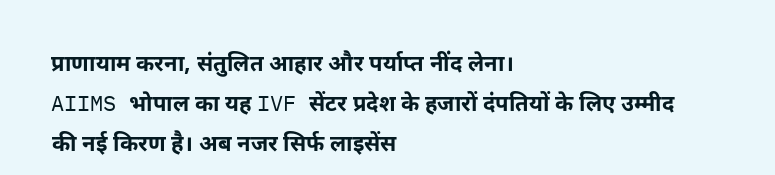प्राणायाम करना, संतुलित आहार और पर्याप्त नींद लेना।
AIIMS भोपाल का यह IVF सेंटर प्रदेश के हजारों दंपतियों के लिए उम्मीद की नई किरण है। अब नजर सिर्फ लाइसेंस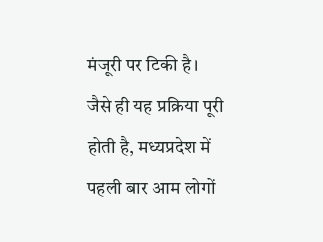मंजूरी पर टिकी है। जैसे ही यह प्रक्रिया पूरी होती है, मध्यप्रदेश में पहली बार आम लोगों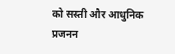को सस्ती और आधुनिक प्रजनन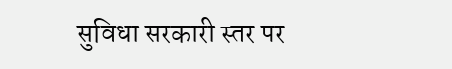सुविधा सरकारी स्तर पर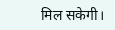मिल सकेगी।